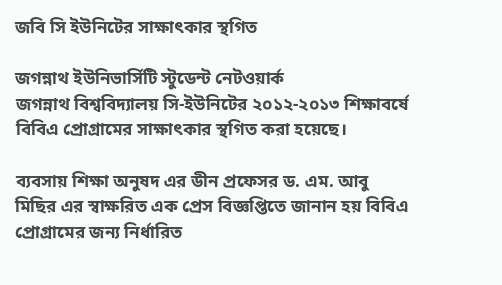জবি সি ইউনিটের সাক্ষাৎকার স্থগিত

জগন্নাথ ইউনিভার্সিটি স্টুডেন্ট নেটওয়ার্ক
জগন্নাথ বিশ্ববিদ্যালয় সি-ইউনিটের ২০১২-২০১৩ শিক্ষাবর্ষে বিবিএ প্রোগ্রামের সাক্ষাৎকার স্থগিত করা হয়েছে।

ব্যবসায় শিক্ষা অনুষদ এর ডীন প্রফেসর ড. এম. আবু মিছির এর স্বাক্ষরিত এক প্রেস বিজ্ঞপ্তিতে জানান হয় বিবিএ প্রোগ্রামের জন্য নির্ধারিত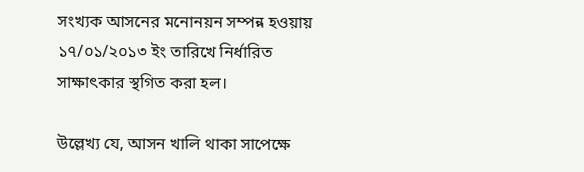সংখ্যক আসনের মনোনয়ন সম্পন্ন হওয়ায় ১৭/০১/২০১৩ ইং তারিখে নির্ধারিত সাক্ষাৎকার স্থগিত করা হল।

উল্লেখ্য যে, আসন খালি থাকা সাপেক্ষে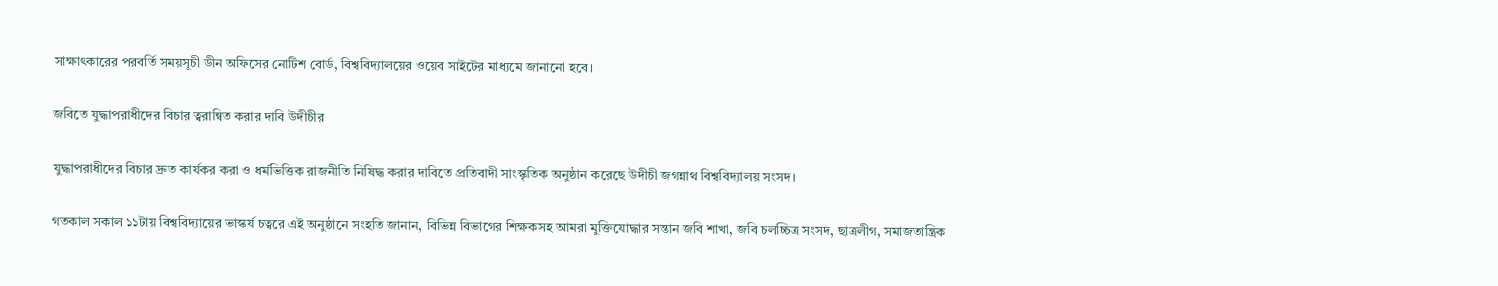সাক্ষাৎকারের পরবর্তি সময়সূচী ডীন অফিসের নোটিশ বোর্ড, বিশ্ববিদ্যালয়ের ওয়েব সাইটের মাধ্যমে জানানো হবে।

জবিতে যুদ্ধাপরাধীদের বিচার ত্বরান্বিত করার দাবি উদীচীর

যুদ্ধাপরাধীদের বিচার দ্রুত কার্যকর করা ও ধর্মভিত্তিক রাজনীতি নিষিদ্ধ করার দাবিতে প্রতিবাদী সাংস্কৃতিক অনুষ্ঠান করেছে উদীচী জগন্নাথ বিশ্ববিদ্যালয় সংসদ।

গতকাল সকাল ১১টায় বিশ্ববিদ্যায়ের ভাস্কর্য চত্বরে এই অনুষ্ঠানে সংহতি জানান, বিভিন্ন বিভাগের শিক্ষকসহ আমরা মুক্তিযোদ্ধার সন্তান জবি শাখা, জবি চলচ্চিত্র সংসদ, ছাত্রলীগ, সমাজতান্ত্রিক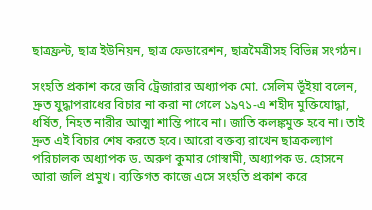ছাত্রফ্রন্ট, ছাত্র ইউনিয়ন, ছাত্র ফেডারেশন, ছাত্রমৈত্রীসহ বিভিন্ন সংগঠন।

সংহতি প্রকাশ করে জবি ট্রেজারার অধ্যাপক মো. সেলিম ভূঁইয়া বলেন, দ্রুত যুদ্ধাপরাধের বিচার না করা না গেলে ১৯৭১-এ শহীদ মুক্তিযোদ্ধা, ধর্ষিত, নিহত নারীর আত্মা শান্তি পাবে না। জাতি কলঙ্কমুক্ত হবে না। তাই দ্রুত এই বিচার শেষ করতে হবে। আরো বক্তব্য রাখেন ছাত্রকল্যাণ পরিচালক অধ্যাপক ড. অরুণ কুমার গোস্বামী, অধ্যাপক ড. হোসনে আরা জলি প্রমুখ। ব্যক্তিগত কাজে এসে সংহতি প্রকাশ করে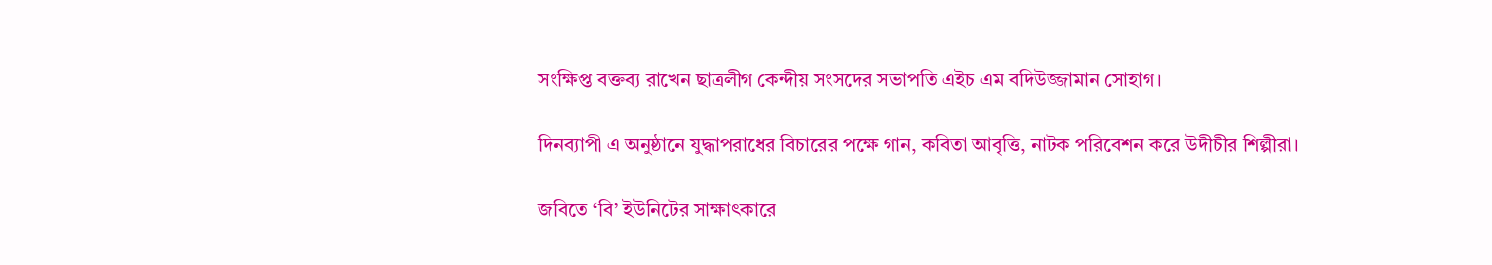সংক্ষিপ্ত বক্তব্য রাখেন ছাত্রলীগ কেন্দীয় সংসদের সভাপতি এইচ এম বদিউজ্জামান সোহাগ।

দিনব্যাপী এ অনুষ্ঠানে যুদ্ধাপরাধের বিচারের পক্ষে গান, কবিতা আবৃত্তি, নাটক পরিবেশন করে উদীচীর শিল্পীরা।

জবিতে ‘বি’ ইউনিটের সাক্ষাৎকারে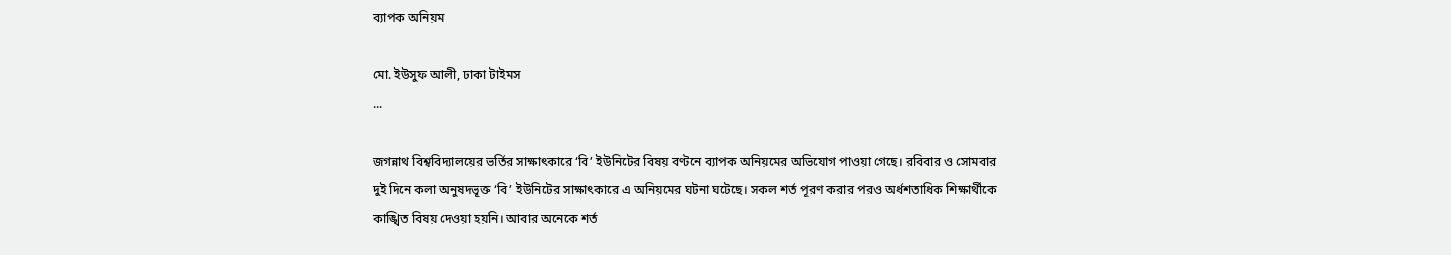ব্যাপক অনিয়ম

মো. ইউসুফ আলী, ঢাকা টাইমস
...

জগন্নাথ বিশ্ববিদ্যালয়ের ভর্তির সাক্ষাৎকারে ‘বি’ ইউনিটের বিষয় বণ্টনে ব্যাপক অনিয়মের অভিযোগ পাওয়া গেছে। রবিবার ও সোমবার দুই দিনে কলা অনুষদভূক্ত ‘বি’ ইউনিটের সাক্ষাৎকারে এ অনিয়মের ঘটনা ঘটেছে। সকল শর্ত পূরণ করার পরও অর্ধশতাধিক শিক্ষার্থীকে কাঙ্খিত বিষয় দেওয়া হয়নি। আবার অনেকে শর্ত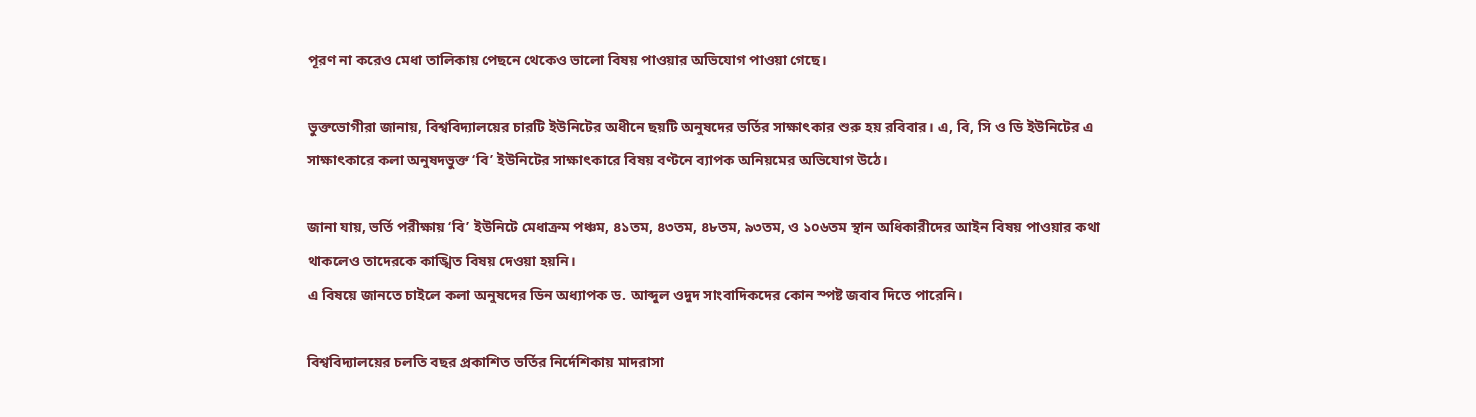পূরণ না করেও মেধা তালিকায় পেছনে থেকেও ভালো বিষয় পাওয়ার অভিযোগ পাওয়া গেছে।

ভুক্তভোগীরা জানায়, বিশ্ববিদ্যালয়ের চারটি ইউনিটের অধীনে ছয়টি অনুষদের ভর্তির সাক্ষাৎকার শুরু হয় রবিবার। এ, বি, সি ও ডি ইউনিটের এ সাক্ষাৎকারে কলা অনুষদভুক্ত ‘বি’ ইউনিটের সাক্ষাৎকারে বিষয় বণ্টনে ব্যাপক অনিয়মের অভিযোগ উঠে।

জানা যায়, ভর্তি পরীক্ষায় ‘বি’ ইউনিটে মেধাক্রম পঞ্চম, ৪১তম, ৪৩তম, ৪৮তম, ৯৩তম, ও ১০৬তম স্থান অধিকারীদের আইন বিষয় পাওয়ার কথা থাকলেও তাদেরকে কাঙ্খিত বিষয় দেওয়া হয়নি।
এ বিষয়ে জানতে চাইলে কলা অনুষদের ডিন অধ্যাপক ড. আব্দুল ওদুদ সাংবাদিকদের কোন স্পষ্ট জবাব দিতে পারেনি।

বিশ্ববিদ্যালয়ের চলতি বছর প্রকাশিত ভর্তির নির্দেশিকায় মাদরাসা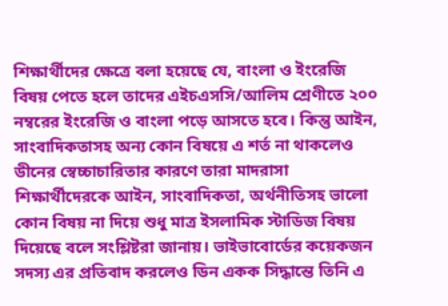শিক্ষার্থীদের ক্ষেত্রে বলা হয়েছে যে, বাংলা ও ইংরেজি বিষয় পেতে হলে তাদের এইচএসসি/আলিম শ্রেণীতে ২০০ নম্বরের ইংরেজি ও বাংলা পড়ে আসতে হবে। কিন্তু আইন, সাংবাদিকতাসহ অন্য কোন বিষয়ে এ শর্ত না থাকলেও ডীনের স্বেচ্চাচারিতার কারণে তারা মাদরাসা শিক্ষার্থীদেরকে আইন, সাংবাদিকতা, অর্থনীতিসহ ভালো কোন বিষয় না দিয়ে শুধু মাত্র ইসলামিক স্টাডিজ বিষয় দিয়েছে বলে সংশ্লিষ্টরা জানায়। ভাইভাবোর্ডের কয়েকজন সদস্য এর প্রতিবাদ করলেও ডিন একক সিদ্ধান্তে তিনি এ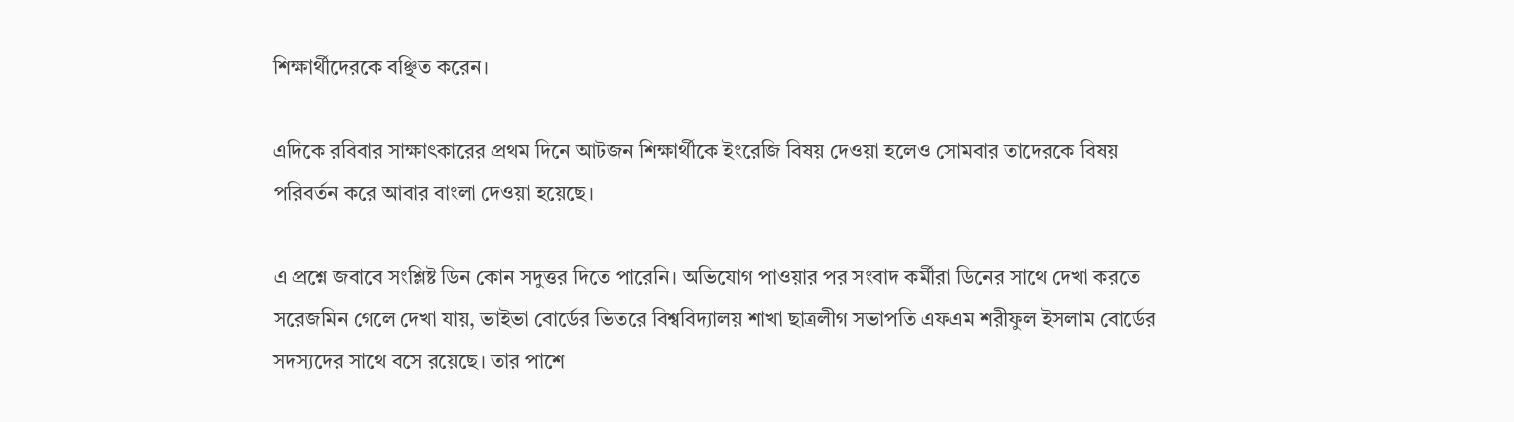শিক্ষার্থীদেরকে বঞ্ছিত করেন।

এদিকে রবিবার সাক্ষাৎকারের প্রথম দিনে আটজন শিক্ষার্থীকে ইংরেজি বিষয় দেওয়া হলেও সোমবার তাদেরকে বিষয় পরিবর্তন করে আবার বাংলা দেওয়া হয়েছে।

এ প্রশ্নে জবাবে সংশ্লিষ্ট ডিন কোন সদুত্তর দিতে পারেনি। অভিযোগ পাওয়ার পর সংবাদ কর্মীরা ডিনের সাথে দেখা করতে সরেজমিন গেলে দেখা যায়, ভাইভা বোর্ডের ভিতরে বিশ্ববিদ্যালয় শাখা ছাত্রলীগ সভাপতি এফএম শরীফুল ইসলাম বোর্ডের সদস্যদের সাথে বসে রয়েছে। তার পাশে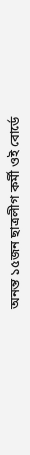অনন্ত ১৫জন ছাত্রলীগ কর্মী ওই বোর্ডে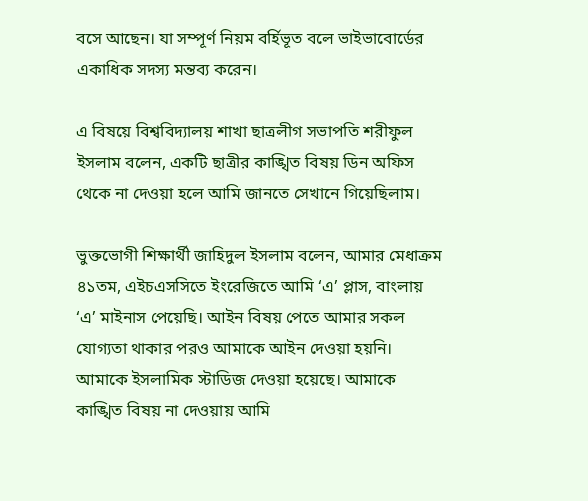বসে আছেন। যা সম্পূর্ণ নিয়ম বর্হিভূত বলে ভাইভাবোর্ডের একাধিক সদস্য মন্তব্য করেন।

এ বিষয়ে বিশ্ববিদ্যালয় শাখা ছাত্রলীগ সভাপতি শরীফুল ইসলাম বলেন, একটি ছাত্রীর কাঙ্খিত বিষয় ডিন অফিস থেকে না দেওয়া হলে আমি জানতে সেখানে গিয়েছিলাম।

ভুক্তভোগী শিক্ষার্থী জাহিদুল ইসলাম বলেন, আমার মেধাক্রম ৪১তম, এইচএসসিতে ইংরেজিতে আমি ‘এ’ প্লাস, বাংলায় ‘এ’ মাইনাস পেয়েছি। আইন বিষয় পেতে আমার সকল যোগ্যতা থাকার পরও আমাকে আইন দেওয়া হয়নি। আমাকে ইসলামিক স্টাডিজ দেওয়া হয়েছে। আমাকে কাঙ্খিত বিষয় না দেওয়ায় আমি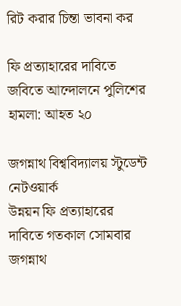রিট করার চিন্তা ভাবনা কর

ফি প্রত্যাহারের দাবিতে জবিতে আন্দোলনে পুলিশের হামলা: আহত ২০

জগন্নাথ বিশ্ববিদ্যালয় স্টুডেন্ট নেটওয়ার্ক
উন্নয়ন ফি প্রত্যাহারের দাবিতে গতকাল সোমবার জগন্নাথ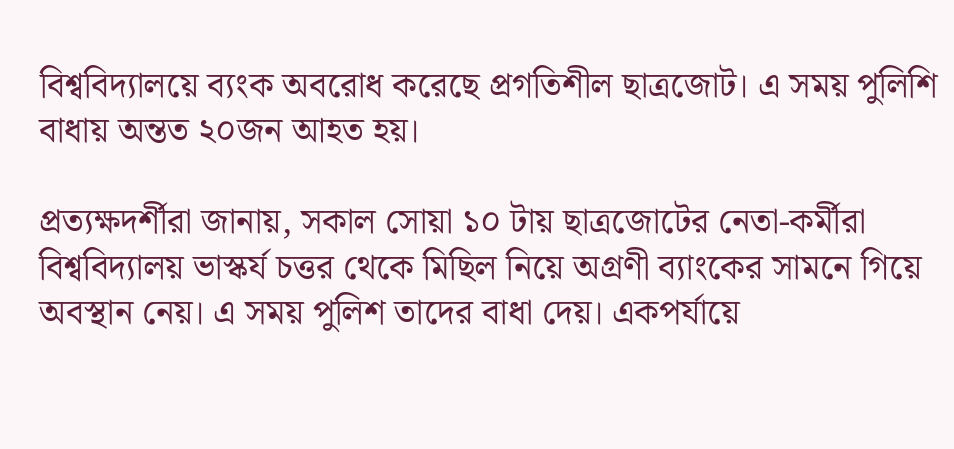বিশ্ববিদ্যালয়ে ব্যংক অবরোধ করেছে প্রগতিশীল ছাত্রজোট। এ সময় পুলিশি বাধায় অন্তত ২০জন আহত হয়।

প্রত্যক্ষদর্শীরা জানায়, সকাল সোয়া ১০ টায় ছাত্রজোটের নেতা-কর্মীরা বিশ্ববিদ্যালয় ভাস্কর্য চত্তর থেকে মিছিল নিয়ে অগ্রণী ব্যাংকের সামনে গিয়ে অবস্থান নেয়। এ সময় পুলিশ তাদের বাধা দেয়। একপর্যায়ে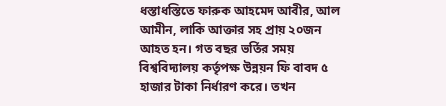ধস্তাধস্তিতে ফারুক আহমেদ আবীর, আল আমীন, লাকি আক্তার সহ প্রায় ২০জন আহত হন। গত বছর ভর্তির সময় বিশ্ববিদ্যালয় কর্তৃপক্ষ উন্নয়ন ফি বাবদ ৫ হাজার টাকা নির্ধারণ করে। তখন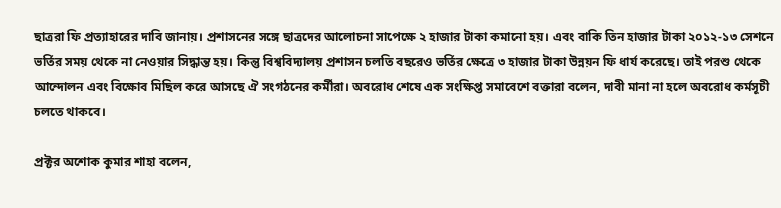ছাত্ররা ফি প্রত্যাহারের দাবি জানায়। প্রশাসনের সঙ্গে ছাত্রদের আলোচনা সাপেক্ষে ২ হাজার টাকা কমানো হয়। এবং বাকি তিন হাজার টাকা ২০১২-১৩ সেশনে ভর্তির সময় থেকে না নেওয়ার সিদ্ধান্ত হয়। কিন্তু বিশ্ববিদ্যালয় প্রশাসন চলতি বছরেও ভর্তির ক্ষেত্রে ৩ হাজার টাকা উন্নয়ন ফি ধার্য করেছে। তাই পরশু থেকে আন্দোলন এবং বিক্ষোব মিছিল করে আসছে ঐ সংগঠনের কর্মীরা। অবরোধ শেষে এক সংক্ষিপ্ত সমাবেশে বক্তারা বলেন, দাবী মানা না হলে অবরোধ কর্মসূচী চলতে থাকবে।

প্রক্টর অশোক কুমার শাহা বলেন,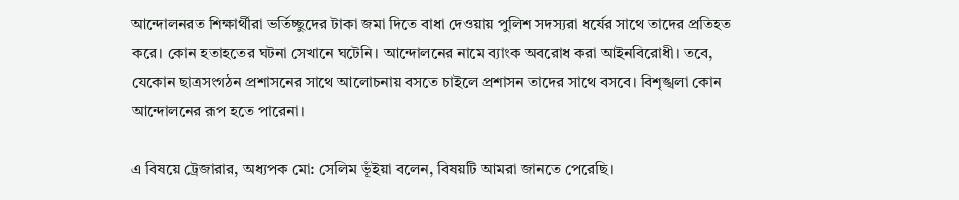আন্দোলনরত শিক্ষার্থীরা ভর্তিচ্ছুদের টাকা জমা দিতে বাধা দেওয়ায় পুলিশ সদস্যরা ধর্যের সাথে তাদের প্রতিহত করে। কোন হতাহতের ঘটনা সেখানে ঘটেনি। আন্দোলনের নামে ব্যাংক অবরোধ করা আইনবিরোধী। তবে, যেকোন ছাত্রসংগঠন প্রশাসনের সাথে আলোচনায় বসতে চাইলে প্রশাসন তাদের সাথে বসবে। বিশৃঙ্খলা কোন আন্দোলনের রূপ হতে পারেনা।

এ বিষয়ে ট্রেজারার, অধ্যপক মো: সেলিম ভূঁইয়া বলেন, বিষয়টি আমরা জানতে পেরেছি।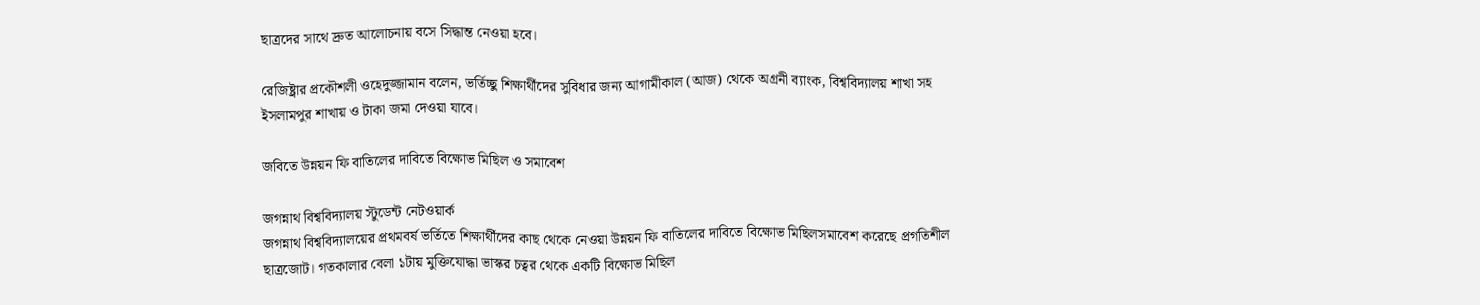ছাত্রদের সাথে দ্রুত আলোচনায় বসে সিদ্ধান্ত নেওয়া হবে।

রেজিষ্ট্রার প্রকৌশলী ওহেদুজ্জামান বলেন, ভর্তিচ্ছু শিক্ষার্থীদের সুবিধার জন্য আগামীকাল (আজ) থেকে অগ্রনী ব্যাংক, বিশ্ববিদ্যালয় শাখা সহ ইসলামপুর শাখায় ও টাকা জমা দেওয়া যাবে।

জবিতে উন্নয়ন ফি বাতিলের দাবিতে বিক্ষোভ মিছিল ও সমাবেশ

জগন্নাথ বিশ্ববিদ্যালয় স্টুডেন্ট নেটওয়ার্ক
জগন্নাথ বিশ্ববিদ্যালয়ের প্রথমবর্ষ ভর্তিতে শিক্ষার্থীদের কাছ থেকে নেওয়া উন্নয়ন ফি বাতিলের দাবিতে বিক্ষোভ মিছিলসমাবেশ করেছে প্রগতিশীল ছাত্রজোট। গতকালার বেলা ১টায় মুক্তিযোদ্ধা ভাস্কর চত্বর থেকে একটি বিক্ষোভ মিছিল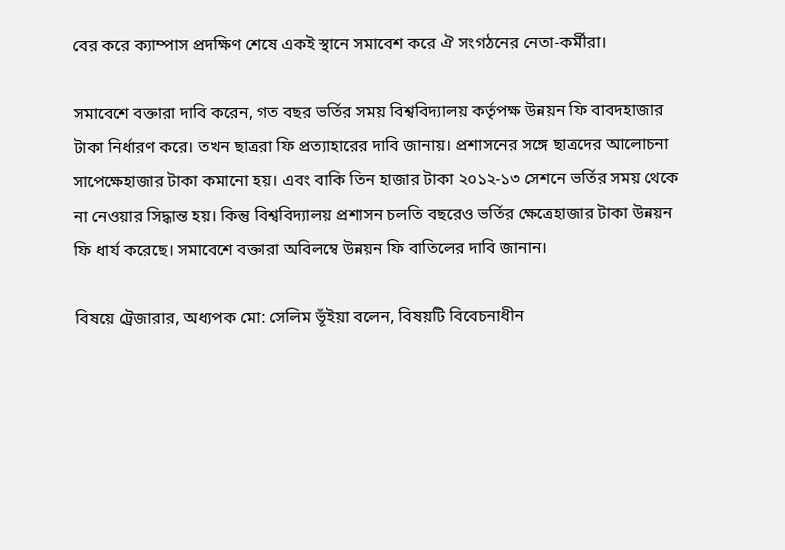বের করে ক্যাম্পাস প্রদক্ষিণ শেষে একই স্থানে সমাবেশ করে ঐ সংগঠনের নেতা-কর্মীরা।

সমাবেশে বক্তারা দাবি করেন, গত বছর ভর্তির সময় বিশ্ববিদ্যালয় কর্তৃপক্ষ উন্নয়ন ফি বাবদহাজার টাকা নির্ধারণ করে। তখন ছাত্ররা ফি প্রত্যাহারের দাবি জানায়। প্রশাসনের সঙ্গে ছাত্রদের আলোচনা সাপেক্ষেহাজার টাকা কমানো হয়। এবং বাকি তিন হাজার টাকা ২০১২-১৩ সেশনে ভর্তির সময় থেকে না নেওয়ার সিদ্ধান্ত হয়। কিন্তু বিশ্ববিদ্যালয় প্রশাসন চলতি বছরেও ভর্তির ক্ষেত্রেহাজার টাকা উন্নয়ন ফি ধার্য করেছে। সমাবেশে বক্তারা অবিলম্বে উন্নয়ন ফি বাতিলের দাবি জানান।

বিষয়ে ট্রেজারার, অধ্যপক মো: সেলিম ভূঁইয়া বলেন, বিষয়টি বিবেচনাধীন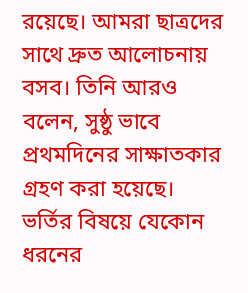রয়েছে। আমরা ছাত্রদের সাথে দ্রুত আলোচনায় বসব। তিনি আরও বলেন, সুষ্ঠু ভাবে প্রথমদিনের সাক্ষাতকার গ্রহণ করা হয়েছে। ভর্তির বিষয়ে যেকোন ধরনের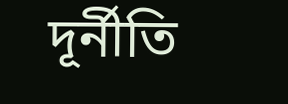দূর্নীতি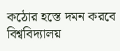কঠোর হস্তে দমন করবে বিশ্ববিদ্যালয়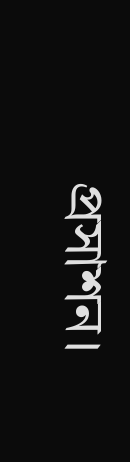প্রসাশন।